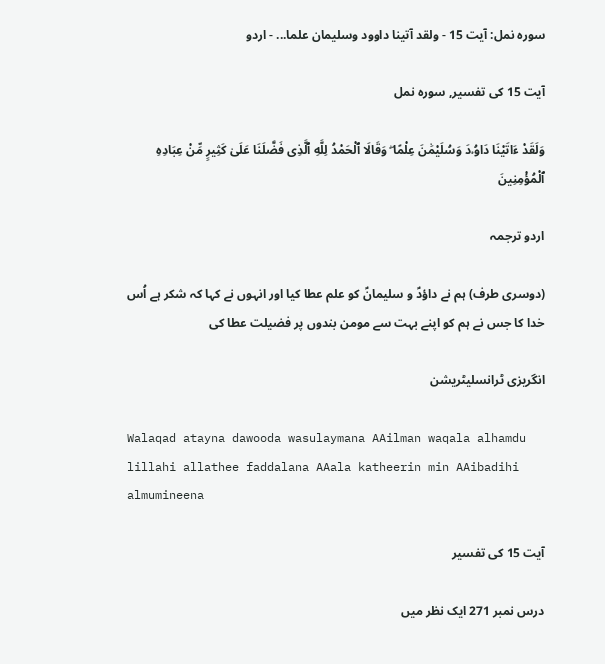سورہ نمل: آیت 15 - ولقد آتينا داوود وسليمان علما... - اردو

آیت 15 کی تفسیر, سورہ نمل

وَلَقَدْ ءَاتَيْنَا دَاوُۥدَ وَسُلَيْمَٰنَ عِلْمًا ۖ وَقَالَا ٱلْحَمْدُ لِلَّهِ ٱلَّذِى فَضَّلَنَا عَلَىٰ كَثِيرٍ مِّنْ عِبَادِهِ ٱلْمُؤْمِنِينَ

اردو ترجمہ

(دوسری طرف) ہم نے داؤدؑ و سلیمانؑ کو علم عطا کیا اور انہوں نے کہا کہ شکر ہے اُس خدا کا جس نے ہم کو اپنے بہت سے مومن بندوں پر فضیلت عطا کی

انگریزی ٹرانسلیٹریشن

Walaqad atayna dawooda wasulaymana AAilman waqala alhamdu lillahi allathee faddalana AAala katheerin min AAibadihi almumineena

آیت 15 کی تفسیر

درس نمبر 271 ایک نظر میں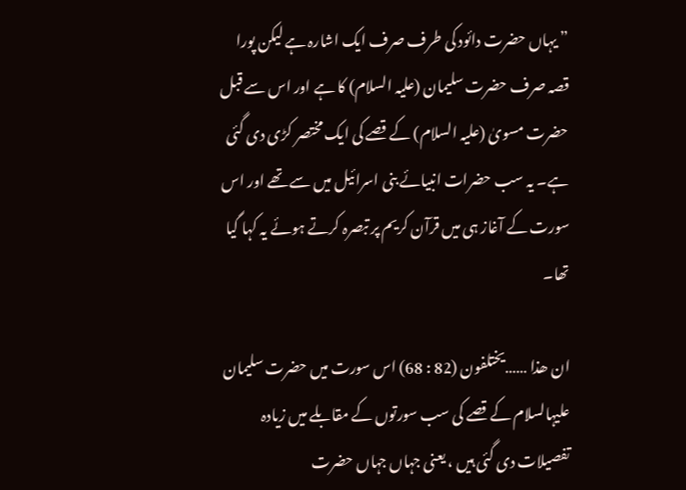” یہاں حضرت دائود کی طرف صرف ایک اشارہ ہے لیکن پورا قصہ صرف حضرت سلیمان (علیہ السلام) کا ہے اور اس سے قبل حضرت مسویٰ (علیہ السلام) کے قصے کی ایک مختصر کڑی دی گئی ہے۔ یہ سب حضرات انبیائے بنی اسرائیل میں سے تھے اور اس سورت کے آغاز ہی میں قرآن کریم پر تبصرہ کرتے ہوئے یہ کہا گیا تھا۔

ان ھذا ……یختلفون (82 : 68) اس سورت میں حضرت سلیمان علیہالسلام کے قصے کی سب سورتوں کے مقابلے میں زیادہ تفصیلات دی گئی ہیں ، یعنی جہاں جہاں حضرت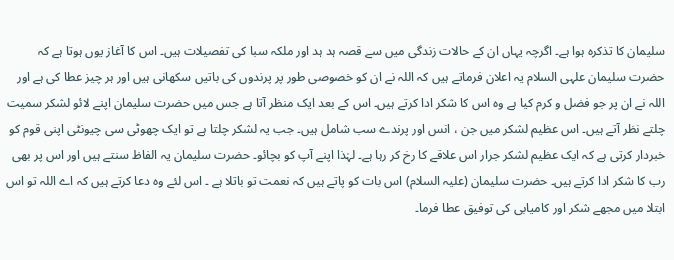سلیمان کا تذکرہ ہوا ہے۔ اگرچہ یہاں ان کے حالات زندگی میں سے قصہ ہد ہد اور ملکہ سبا کی تفصیلات ہیں۔ اس کا آغاز یوں ہوتا ہے کہ حضرت سلیمان علہی السلام یہ اعلان فرماتے ہیں کہ اللہ نے ان کو خصوصی طور پر پرندوں کی باتیں سکھانی ہیں اور ہر چیز عطا کی ہے اور اللہ نے ان پر جو فضل و کرم کیا ہے وہ اس کا شکر ادا کرتے ہیں۔ اس کے بعد ایک منظر آتا ہے جس میں حضرت سلیمان اپنے لائو لشکر سمیت چلتے نظر آتے ہیں۔ اس عظیم لشکر میں جن ، انس اور پرندے سب شامل ہیں۔ جب یہ لشکر چلتا ہے تو ایک چھوٹی سی چیونٹی اپنی قوم کو خبردار کرتی ہے کہ ایک عظیم لشکر جرار اس علاقے کا رخ کر رہا ہے۔ لہٰذا اپنے آپ کو بچائو۔ حضرت سلیمان یہ الفاظ سنتے ہیں اور اس پر بھی رب کا شکر ادا کرتے ہیں۔ حضرت سلیمان (علیہ السلام) اس بات کو پاتے ہیں کہ نعمت تو باتلا ہے ۔ اس لئے وہ دعا کرتے ہیں کہ اے اللہ تو اس ابتلا میں مجھے شکر اور کامیابی کی توفیق عطا فرما۔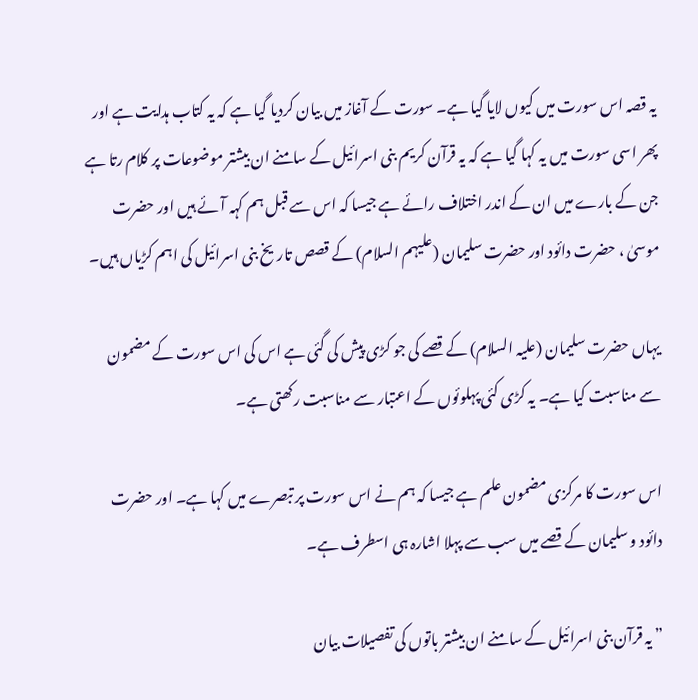یہ قصہ اس سورت میں کیوں لایا گیا ہے۔ سورت کے آغاز میں بیان کردیا گیا ہے کہ یہ کتاب ہدایت ہے اور پھر اسی سورت میں یہ کہا گیا ہے کہ یہ قرآن کریم بنی اسرائیل کے سامنے ان بیشتر موضوعات پر کلام رتا ہے جن کے بارے میں ان کے اندر اختلاف رائے ہے جیسا کہ اس سے قبل ہم کہہ آئے ہیں اور حضرت موسیٰ ، حضرت دائود اور حضرت سلیمان (علیہم السلام) کے قصص تاریخ بنی اسرائیل کی اہم کڑیاں ہیں۔

یہاں حضرت سلیمان (علیہ السلام) کے قصے کی جو کڑی پیش کی گئی ہے اس کی اس سورت کے مضمون سے مناسبت کیا ہے۔ یہ کڑی کئی پہلوئوں کے اعتبار سے مناسبت رکھتی ہے۔

اس سورت کا مرکزی مضمون علم ہے جیسا کہ ہم نے اس سورت پر تبصرے میں کہا ہے۔ اور حضرت دائود و سلیمان کے قصے میں سب سے پہلا اشارہ ہی اسطرف ہے۔

” یہ قرآن بنی اسرائیل کے سامنے ان بیشتر باتوں کی تفصیلات بیان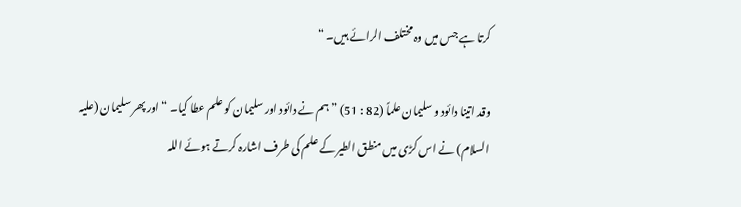کرتا ہے جس میں وہ مختلف الرائے ہیں۔ “

وقد اتینا دائود و سلیمان علماً (82 : 51) ” ہم نے دائود اور سلیمان کو علم عطا کیا۔ “ اور پھر سلیمان (علیہ السلام) نے اس کڑی میں منطق الطیر کے علم کی طرف اشارہ کرتے ہوئے اللہ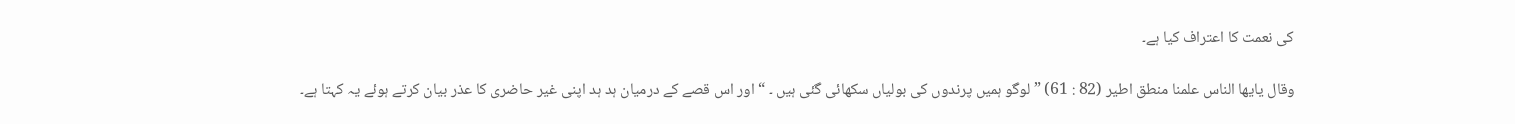کی نعمت کا اعتراف کیا ہے۔

وقال یایھا الناس علمنا منطق اطیر (82 : 61) ” لوگو ہمیں پرندوں کی بولیاں سکھائی گئی ہیں ۔ “ اور اس قصے کے درمیان ہد ہد اپنی غیر حاضری کا عذر بیان کرتے ہوئے یہ کہتا ہے۔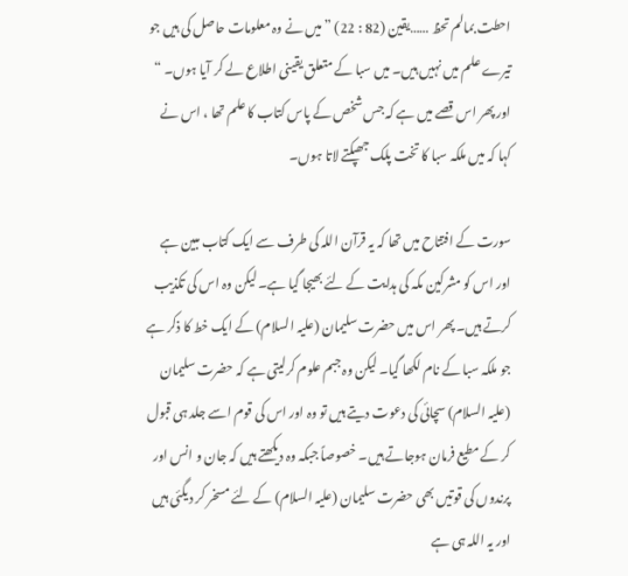احطت بمالم تحظ ……یقین (82 : 22) ” میں نے وہ معلومات حاصل کی ہیں جو تیرے علم میں نہیں ہیں۔ میں سبا کے متعلق یقینی اطلاع لے کر آیا ہوں۔ “ اور پھر اس قصے میں ہے کہ جس شخص کے پاس کتاب کا علم تھا ، اس نے کہا کہ میں ملکہ سبا کا تخت پلک جھپکتے لاتا ہوں۔

سورت کے افتتاح میں تھا کہ یہ قرآن اللہ کی طرف سے ایک کتاب مبین ہے اور اس کو مشرکین مکہ کی ہدایت کے لئے بھیجا گیا ہے۔ لیکن وہ اس کی تکذیب کرتے ہیں۔ پھر اس میں حضرت سلیمان (علیہ السلام) کے ایک خط کا ذکر ہے جو ملکہ سبا کے نام لکھا گیا۔ لیکن وہ جبم علوم کرلیتی ہے کہ حضرت سلیمان (علیہ السلام) سچائی کی دعوت دیتے ہیں تو وہ اور اس کی قوم اسے جلد ہی قبول کر کے مطیع فرمان ہوجاتے ہیں۔ خصوصاً جبکہ وہ دیکھتے ہیں کہ جان و انس اور پرندوں کی قوتیں بھی حضرت سلیمان (علیہ السلام) کے لئے مسخر کر دیگئی ہیں اور یہ اللہ ہی ہے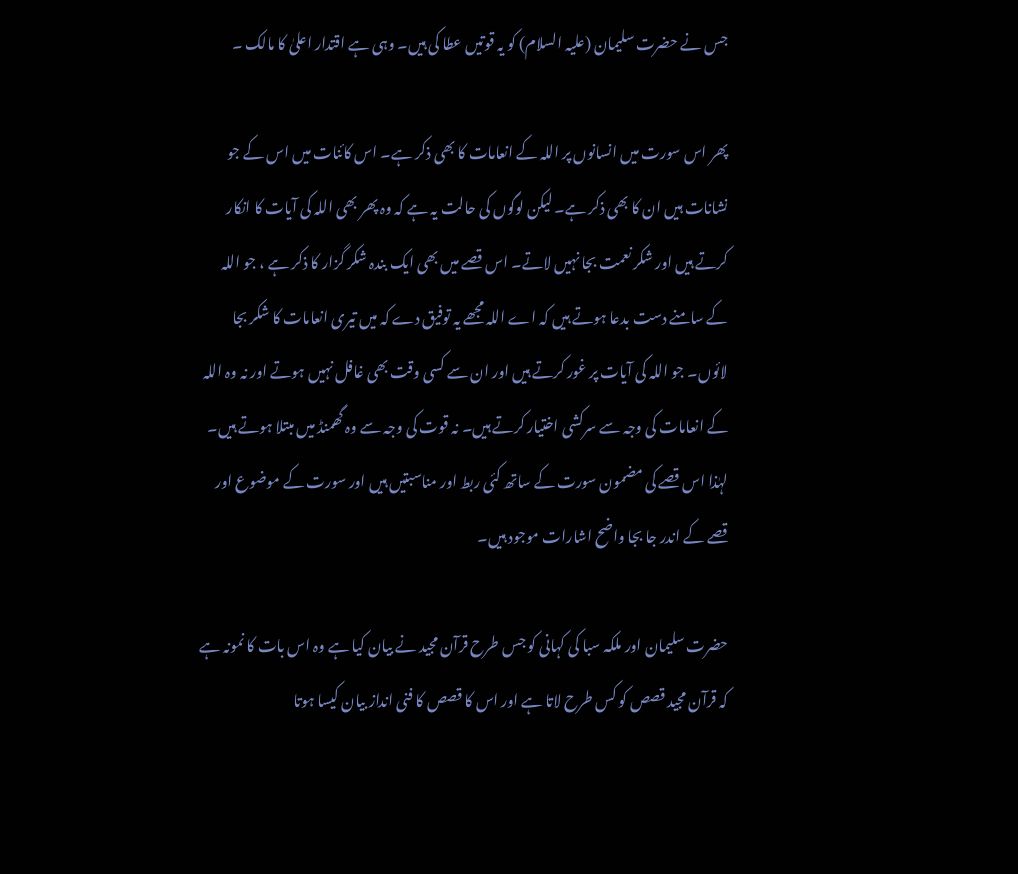جس نے حضرت سلیمان (علیہ السلام) کو یہ قوتیں عطا کی ہیں۔ وہی ہے اقتدار اعلیٰ کا مالک ۔

پھر اس سورت میں انسانوں پر اللہ کے انعامات کا بھی ذکر ہے۔ اس کائنات میں اس کے جو نشانات ہیں ان کا بھی ذکر ہے۔ لیکن لوگوں کی حالت یہ ہے کہ وہ پھر بھی اللہ کی آیات کا انکار کرتے ہیں اور شکر نعمت بجا نہیں لاتے۔ اس قصے میں بھی ایک بندہ شکر گزار کا ذکر ہے ، جو اللہ کے سامنے دست بدعا ہوتے ہیں کہ اے اللہ مجھے یہ توفیق دے کہ میں تیری انعامات کا شکر بجا لائوں۔ جو اللہ کی آیات پر غور کرتے ہیں اور ان سے کسی وقت بھی غافل نہیں ہوتے اور نہ وہ اللہ کے انعامات کی وجہ سے سرکشی اختیار کرتے ہیں۔ نہ قوت کی وجہ سے وہ گھمنڈ میں مبتلا ہوتے ہیں۔ لہٰذا اس قصے کی مضمون سورت کے ساتھ کئی ربط اور مناسبتیں ہیں اور سورت کے موضوع اور قصے کے اندر جا بجا واضح اشارات موجود ہیں۔

حضرت سلیمان اور ملکہ سبا کی کہانی کو جس طرح قرآن مجید نے بیان کیا ہے وہ اس بات کا نمونہ ہے کہ قرآن مجید قصص کو کس طرح لاتا ہے اور اس کا قصص کا فنی انداز بیان کیسا ہوتا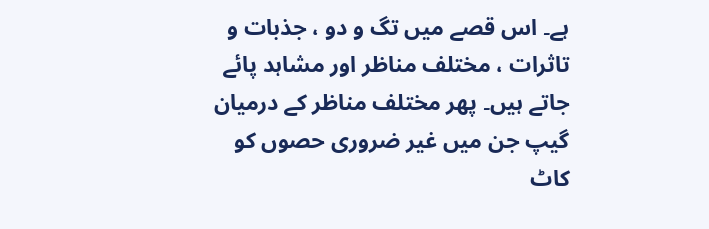ہے۔ اس قصے میں تگ و دو ، جذبات و تاثرات ، مختلف مناظر اور مشاہد پائے جاتے ہیں۔ پھر مختلف مناظر کے درمیان گیپ جن میں غیر ضروری حصوں کو کاٹ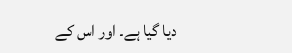دیا گیا ہے۔ اور اس کے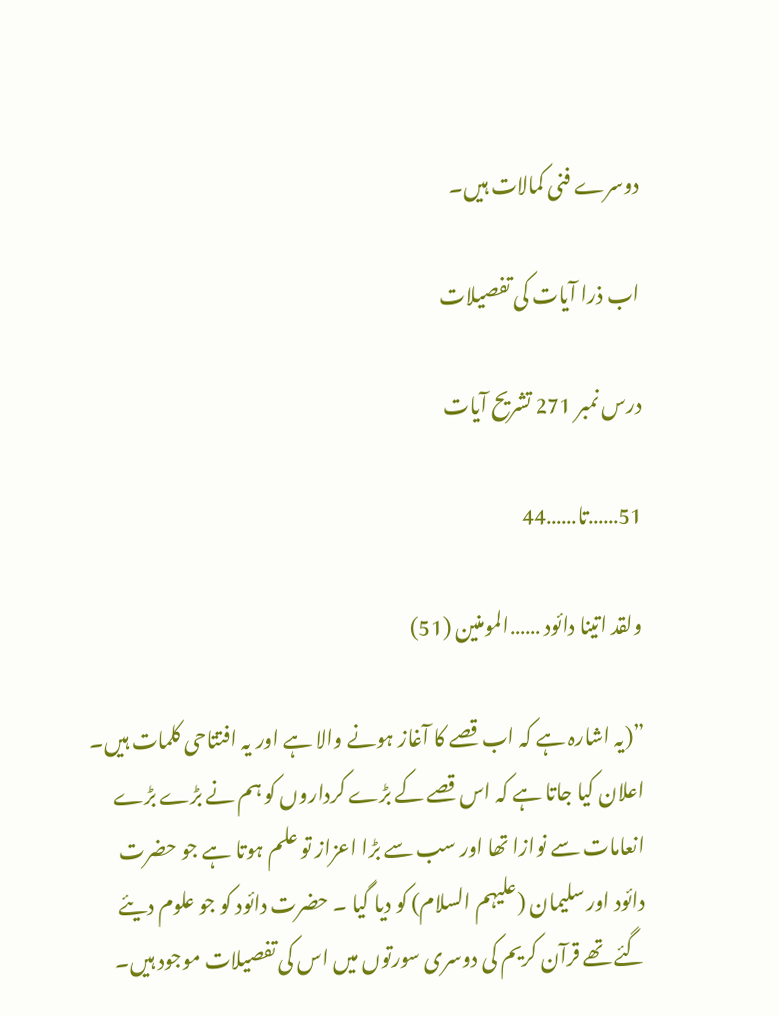دوسرے فنی کمالات ہیں۔

اب ذرا آیات کی تفصیلات

درس نمبر 271 تشریح آیات

51……تا……44

ولقد اتینا دائود ……المومنین (51)

”(یہ اشارہ ہے کہ اب قصے کا آغاز ہونے والا ہے اور یہ افتتاحی کلمات ہیں۔ اعلان کیا جاتا ہے کہ اس قصے کے بڑے کرداروں کو ہم نے بڑے بڑے انعامات سے نوازا تھا اور سب سے بڑا اعزاز تو علم ہوتا ہے جو حضرت دائود اور سلیمان (علیہم السلام) کو دیا گیا ۔ حضرت دائود کو جو علوم دیئے گئے تھے قرآن کریم کی دوسری سورتوں میں اس کی تفصیلات موجود ہیں۔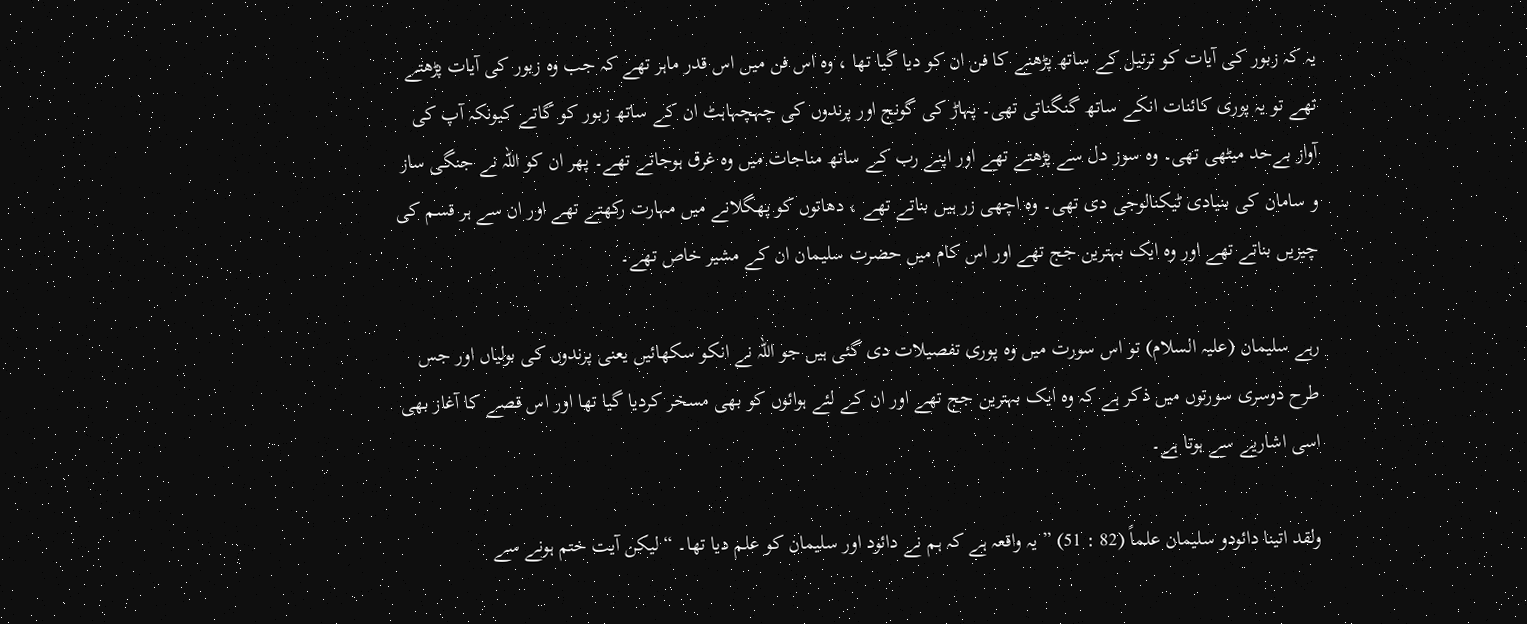یہ کہ زبور کی آیات کو ترتیل کے ساتھ پڑھنے کا فن ان کو دیا گیا تھا ، وہ اس فن میں اس قدر ماہر تھے کہ جب وہ زبور کی آیات پڑھتے تھے تو یہ پوری کائنات انکے ساتھ گنگناتی تھی۔ پہاڑ کی گونج اور پرندوں کی چہچہاہٹ ان کے ساتھ زبور کو گاتے کیونکہ آپ کی آواز بےحد میٹھی تھی۔ وہ سوز دل سے پڑھتے تھے اور اپنے رب کے ساتھ مناجات میں وہ غرق ہوجاتے تھے۔ پھر ان کو اللہ نے جنگی ساز و سامان کی بنیادی ٹیکنالوجی دی تھی۔ وہ اچھی زر ہیں بناتے تھے ، دھاتوں کو پھگلانے میں مہارت رکھتے تھے اور ان سے ہر قسم کی چیزیں بناتے تھے اور وہ ایک بہترین جج تھے اور اس کام میں حضرت سلیمان ان کے مشیر خاص تھے۔

رہے سلیمان (علیہ السلام) تو اس سورت میں وہ پوری تفصیلات دی گئی ہیں جو اللہ نے انکو سکھائیں یعنی پرندوں کی بولیاں اور جس طرح دوسری سورتوں میں ذکر ہے کہ وہ ایک بہترین جج تھے اور ان کے لئے ہوائوں کو بھی مسخر کردیا گیا تھا اور اس قصے کا آغاز بھی اسی اشاریے سے ہوتا ہے۔

ولقد اتینا دائودو سلیمان علماً (82 : 51) ” یہ واقعہ ہے کہ ہم نے دائود اور سلیمان کو علم دیا تھا۔ “ لیکن آیت ختم ہونے سے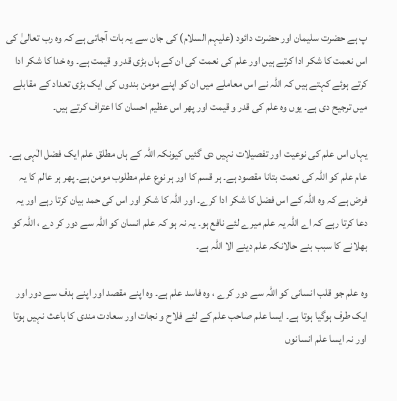پ ہے حضرت سلیمان اور حضرت دائود (علیہم السلام) کی جان سے یہ بات آجاتی ہے کہ وہ رب تعالیٰ کی اس نعمت کا شکر ادا کرتے ہیں اور علم کی نعمت کی ان کے ہاں بڑی قدر و قیمت ہے۔ وہ خدا کا شکر ادا کرتے ہوئے کہتے ہیں کہ اللہ نے اس معاملے میں ان کو اپنے مومن بندوں کی ایک بڑی تعداد کے مقابلے میں ترجیح دی ہے۔ یوں وہ علم کی قدر و قیمت اور پھر اس عظیم احسان کا اعتراف کرتے ہیں۔

یہاں اس علم کی نوعیت اور تفصیلات نہیں دی گئیں کیونکہ اللہ کے ہاں مطلق علم ایک فضل الٰہی ہے۔ عام علم کو اللہ کی نعمت بتانا مقصود ہے۔ ہر قسم کا اور ہر نوع علم مطلوب مومن ہے۔ پھر ہر عالم کا یہ فرض ہے کہ وہ اللہ کے اس فضل کا شکر ادا کرے۔ اور اللہ کا شکر اور اس کی حمد بیان کرتا رہے اور یہ دعا کرتا رہے کہ اے اللہ یہ علم میرے لئے نافع ہو۔ یہ نہ ہو کہ علم انسان کو اللہ سے دور کر دے ، اللہ کو بھلانے کا سبب بنے حالانکہ علم دینے الا اللہ ہے۔

وہ علم جو قلب انسانی کو اللہ سے دور کرے ، وہ فاسد علم ہے۔ وہ اپنے مقصد اور اپنے ہدف سے دور اور ایک طرف ہوگیا ہوتا ہے۔ ایسا علم صاحب علم کے لئے فلاح و نجات اور سعادت مندی کا باعث نہیں ہوتا اور نہ ایسا علم انسانوں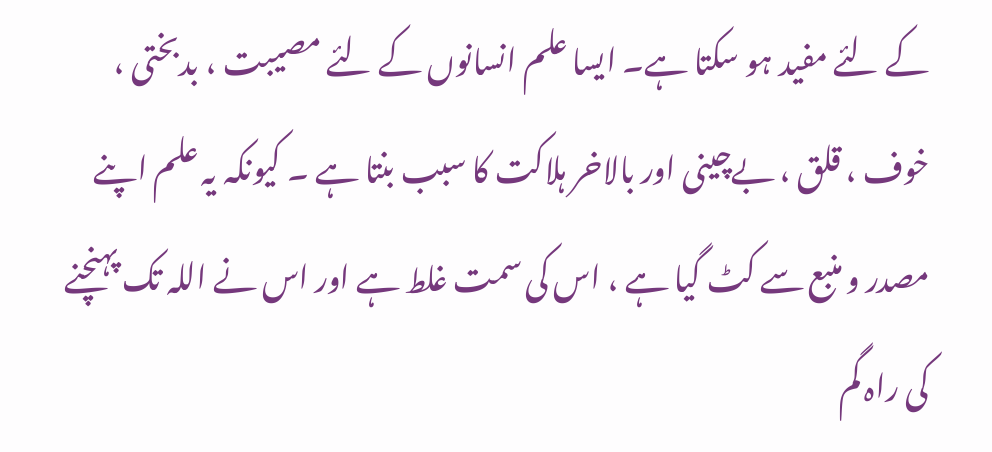کے لئے مفید ہو سکتا ہے۔ ایسا علم انسانوں کے لئے مصیبت ، بدبختی ، خوف ، قلق ، بےچینی اور بالاخر ہلاکت کا سبب بنتا ہے ۔ کیونکہ یہ علم اپنے مصدر و منبع سے کٹ گیا ہے ، اس کی سمت غلط ہے اور اس نے اللہ تک پہنچنے کی راہ گم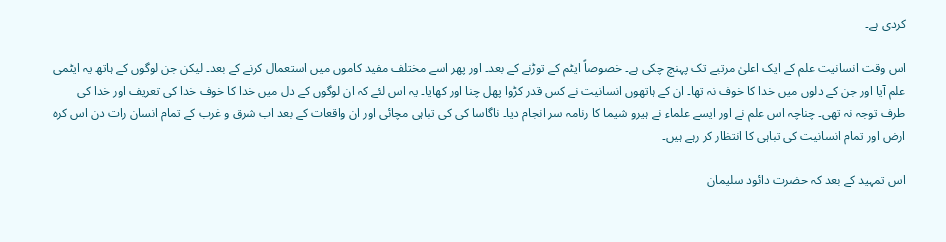کردی ہے۔

اس وقت انسانیت علم کے ایک اعلیٰ مرتبے تک پہنچ چکی ہے۔ خصوصاً ایٹم کے توڑنے کے بعد۔ اور پھر اسے مختلف مفید کاموں میں استعمال کرنے کے بعد۔ لیکن جن لوگوں کے ہاتھ یہ ایٹمی علم آیا اور جن کے دلوں میں خدا کا خوف نہ تھا۔ ان کے ہاتھوں انسانیت نے کس قدر کڑوا پھل چنا اور کھایا۔ یہ اس لئے کہ ان لوگوں کے دل میں خدا کا خوف خدا کی تعریف اور خدا کی طرف توجہ نہ تھی۔ چناچہ اس علم نے اور ایسے علماء نے ہیرو شیما کا رنامہ سر انجام دیا۔ ناگاسا کی کی تباہی مچائی اور ان واقعات کے بعد اب شرق و غرب کے تمام انسان رات دن اس کرہ ارض اور تمام انسانیت کی تباہی کا انتظار کر رہے ہیں۔

اس تمہید کے بعد کہ حضرت دائود سلیمان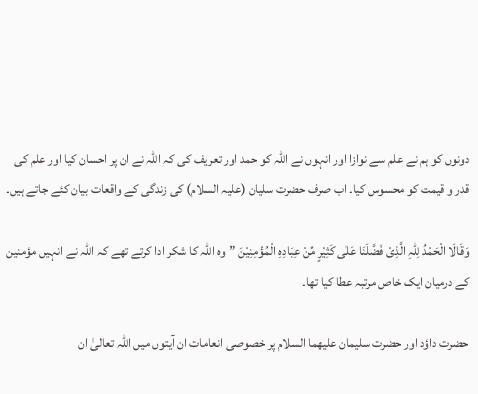دونوں کو ہم نے علم سے نوازا اور انہوں نے اللہ کو حمد اور تعریف کی کہ اللہ نے ان پر احسان کیا اور علم کی قدر و قیمت کو محسوس کیا۔ اب صرف حضرت سلیان (علیہ السلام) کی زندگی کے واقعات بیان کئے جاتے ہیں۔

وَقَالَا الْحَمْدُ لِلّٰہِ الَّذِیْ فَضَّلَنَا عَلٰی کَثِیْرٍ مِّنْ عِبَادِہِ الْمُؤْمِنِیْنَ ”وہ اللہ کا شکر ادا کرتے تھے کہ اللہ نے انہیں مؤمنین کے درمیان ایک خاص مرتبہ عطا کیا تھا۔

حضرت داؤد اور حضرت سلیمان علیھما السلام پر خصوصی انعامات ان آیتوں میں اللہ تعالیٰ ان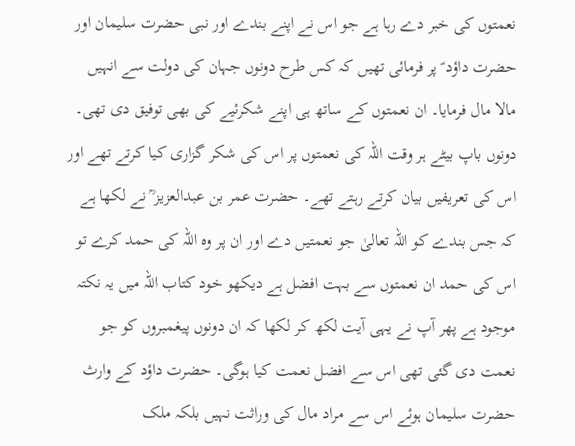نعمتوں کی خبر دے رہا ہے جو اس نے اپنے بندے اور نبی حضرت سلیمان اور حضرت داؤد ؑ پر فرمائی تھیں کہ کس طرح دونوں جہان کی دولت سے انہیں مالا مال فرمایا۔ ان نعمتوں کے ساتھ ہی اپنے شکرئیے کی بھی توفیق دی تھی۔ دونوں باپ بیٹے ہر وقت اللہ کی نعمتوں پر اس کی شکر گزاری کیا کرتے تھے اور اس کی تعریفیں بیان کرتے رہتے تھے۔ حضرت عمر بن عبدالعزیز ؒ نے لکھا ہے کہ جس بندے کو اللہ تعالیٰ جو نعمتیں دے اور ان پر وہ اللہ کی حمد کرے تو اس کی حمد ان نعمتوں سے بہت افضل ہے دیکھو خود کتاب اللہ میں یہ نکتہ موجود ہے پھر آپ نے یہی آیت لکھ کر لکھا کہ ان دونوں پیغمبروں کو جو نعمت دی گئی تھی اس سے افضل نعمت کیا ہوگی۔ حضرت داؤد کے وارث حضرت سلیمان ہوئے اس سے مراد مال کی وراثت نہیں بلکہ ملک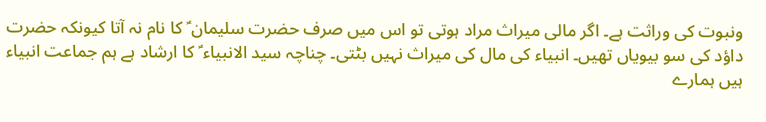ونبوت کی وراثت ہے۔ اگر مالی میراث مراد ہوتی تو اس میں صرف حضرت سلیمان ؑ کا نام نہ آتا کیونکہ حضرت داؤد کی سو بیویاں تھیں۔ انبیاء کی مال کی میراث نہیں بٹتی۔ چناچہ سید الانبیاء ؑ کا ارشاد ہے ہم جماعت انبیاء ہیں ہمارے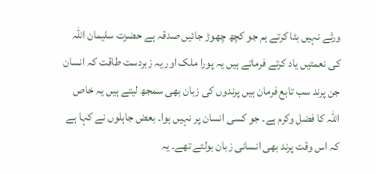ورثے نہیں بٹا کرتے ہم جو کچھ چھوڑ جائیں صدقہ ہے حضرت سلیمان اللہ کی نعمتیں یاد کرتے فرماتے ہیں یہ پورا ملک اور یہ زبردست طاقت کہ انسان جن پرند سب تابع فرمان ہیں پرندوں کی زبان بھی سمجھ لیتے ہیں یہ خاص اللہ کا فضل وکرم ہے۔ جو کسی انسان پر نہیں ہوا۔ بعض جاہلوں نے کہا ہے کہ اس وقت پرند بھی انسانی زبان بولتے تھے۔ یہ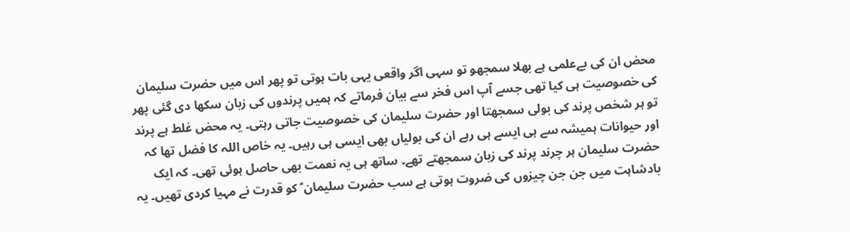محض ان کی بےعلمی ہے بھلا سمجھو تو سہی اگر واقعی یہی بات ہوتی تو پھر اس میں حضرت سلیمان کی خصوصیت ہی کیا تھی جسے آپ اس فخر سے بیان فرماتے کہ ہمیں پرندوں کی زبان سکھا دی گئی پھر تو ہر شخص پرند کی بولی سمجھتا اور حضرت سلیمان کی خصوصیت جاتی رہتی۔ یہ محض غلط ہے پرند اور حیوانات ہمیشہ سے ہی ایسے ہی رہے ان کی بولیاں بھی ایسی ہی رہیں۔ یہ خاص اللہ کا فضل تھا کہ حضرت سلیمان ہر چرند پرند کی زبان سمجھتے تھے۔ ساتھ ہی یہ نعمت بھی حاصل ہوئی تھی۔ کہ ایک بادشاہت میں جن جن چیزوں کی ضروت ہوتی ہے سب حضرت سلیمان ؑ کو قدرت نے مہیا کردی تھیں۔ یہ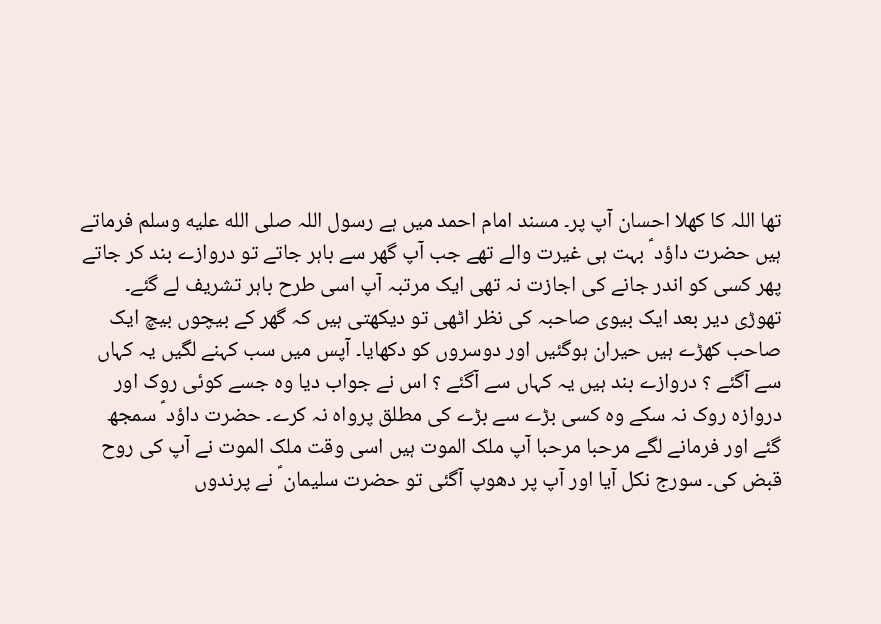تھا اللہ کا کھلا احسان آپ پر۔ مسند امام احمد میں ہے رسول اللہ صلى الله عليه وسلم فرماتے ہیں حضرت داؤد ؑ بہت ہی غیرت والے تھے جب آپ گھر سے باہر جاتے تو دروازے بند کر جاتے پھر کسی کو اندر جانے کی اجازت نہ تھی ایک مرتبہ آپ اسی طرح باہر تشریف لے گئے۔ تھوڑی دیر بعد ایک بیوی صاحبہ کی نظر اٹھی تو دیکھتی ہیں کہ گھر کے بیچوں بیچ ایک صاحب کھڑے ہیں حیران ہوگئیں اور دوسروں کو دکھایا۔ آپس میں سب کہنے لگیں یہ کہاں سے آگئے ؟ دروازے بند ہیں یہ کہاں سے آگئے ؟ اس نے جواب دیا وہ جسے کوئی روک اور دروازہ روک نہ سکے وہ کسی بڑے سے بڑے کی مطلق پرواہ نہ کرے۔ حضرت داؤد ؑ سمجھ گئے اور فرمانے لگے مرحبا مرحبا آپ ملک الموت ہیں اسی وقت ملک الموت نے آپ کی روح قبض کی۔ سورج نکل آیا اور آپ پر دھوپ آگئی تو حضرت سلیمان ؑ نے پرندوں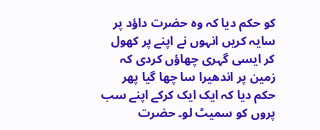کو حکم دیا کہ وہ حضرت داؤد پر سایہ کریں انہوں نے اپنے پر کھول کر ایسی گہری چھاؤں کردی کہ زمین پر اندھیرا سا چھا گیا پھر حکم دیا کہ ایک ایک کرکے اپنے سب پروں کو سمیٹ لو۔ حضرت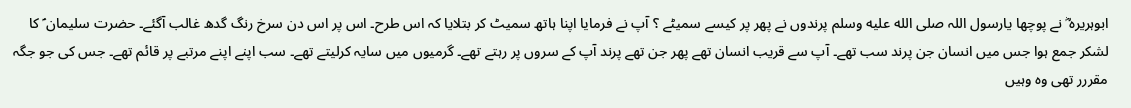ابوہریرہ ؓ نے پوچھا یارسول اللہ صلى الله عليه وسلم پرندوں نے پھر پر کیسے سمیٹے ؟ آپ نے فرمایا اپنا ہاتھ سمیٹ کر بتلایا کہ اس طرح۔ اس پر اس دن سرخ رنگ گدھ غالب آگئے۔ حضرت سلیمان ؑ کا لشکر جمع ہوا جس میں انسان جن پرند سب تھے۔ آپ سے قریب انسان تھے پھر جن تھے پرند آپ کے سروں پر رہتے تھے۔ گرمیوں میں سایہ کرلیتے تھے۔ سب اپنے اپنے مرتبے پر قائم تھے۔ جس کی جو جگہ مقررر تھی وہ وہیں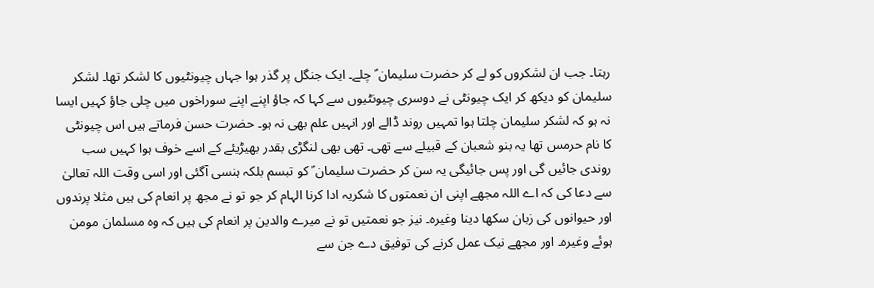رہتا۔ جب ان لشکروں کو لے کر حضرت سلیمان ؑ چلے۔ ایک جنگل پر گذر ہوا جہاں چیونٹیوں کا لشکر تھا۔ لشکر سلیمان کو دیکھ کر ایک چیونٹی نے دوسری چیونٹیوں سے کہا کہ جاؤ اپنے اپنے سوراخوں میں چلی جاؤ کہیں ایسا نہ ہو کہ لشکر سلیمان چلتا ہوا تمہیں روند ڈالے اور انہیں علم بھی نہ ہو۔ حضرت حسن فرماتے ہیں اس چیونٹی کا نام حرمس تھا یہ بنو شعبان کے قبیلے سے تھی۔ تھی بھی لنگڑی بقدر بھیڑیئے کے اسے خوف ہوا کہیں سب روندی جائیں گی اور پس جائیگی یہ سن کر حضرت سلیمان ؑ کو تبسم بلکہ ہنسی آگئی اور اسی وقت اللہ تعالیٰ سے دعا کی کہ اے اللہ مجھے اپنی ان نعمتوں کا شکریہ ادا کرنا الہام کر جو تو نے مجھ پر انعام کی ہیں مثلا پرندوں اور حیوانوں کی زبان سکھا دینا وغیرہ۔ نیز جو نعمتیں تو نے میرے والدین پر انعام کی ہیں کہ وہ مسلمان مومن ہوئے وغیرہ۔ اور مجھے نیک عمل کرنے کی توفیق دے جن سے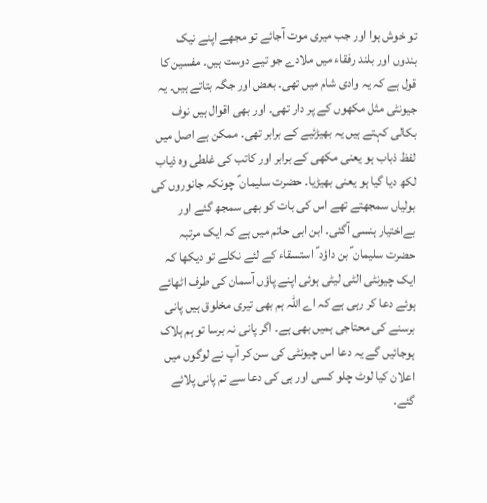تو خوش ہوا اور جب میری موت آجائے تو مجھے اپنے نیک بندوں اور بلند رفقاء میں ملادے جو تیے دوست ہیں۔ مفسین کا قول ہے کہ یہ وادی شام میں تھی۔ بعض اور جگہ بتاتے ہیں۔ یہ جیونٹی مثل مکھوں کے پر دار تھی۔ اور بھی اقوال ہیں نوف بکالی کہتے ہیں یہ بھیڑئیے کے برابر تھی۔ ممکن ہے اصل میں لفظ ذباب ہو یعنی مکھی کے برابر اور کاتب کی غلطی وہ ذیاب لکھ دیا گیا ہو یعنی بھیڑیا۔ حضرت سلیمان ؑ چونکہ جانوروں کی بولیاں سمجھتے تھے اس کی بات کو بھی سمجھ گئے اور بےاختیار ہنسی آگئی۔ ابن ابی حاتم میں ہے کہ ایک مرتبہ حضرت سلیمان ؑ بن داؤد ؑ استسقاء کے لئے نکلے تو دیکھا کہ ایک چیونٹی الٹی لیٹی ہوئی اپنے پاؤں آسمان کی طرف اٹھائے ہوئے دعا کر رہی ہے کہ اے اللہ ہم بھی تیری مخلوق ہیں پانی برسنے کی محتاجی ہمیں بھی ہے۔ اگر پانی نہ برسا تو ہم ہلاک ہوجائیں گے یہ دعا اس چیونٹی کی سن کر آپ نے لوگوں میں اعلان کیا لوٹ چلو کسی اور ہی کی دعا سے تم پانی پلائے گئے۔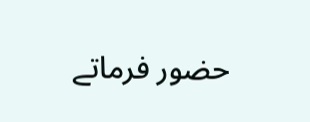حضور فرماتے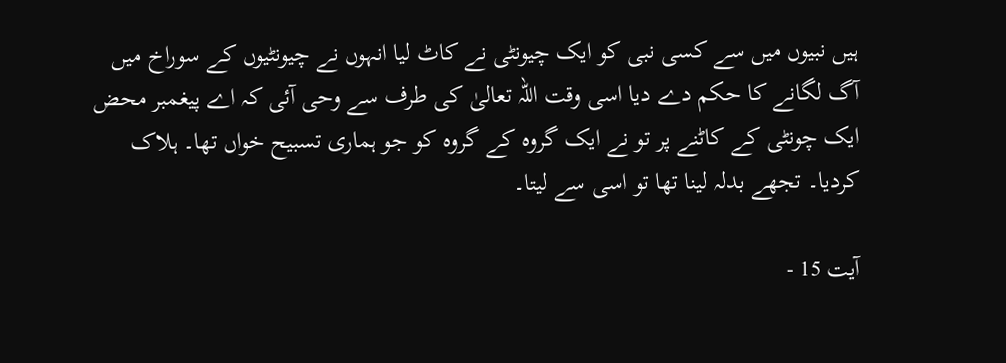ہیں نبیوں میں سے کسی نبی کو ایک چیونٹی نے کاٹ لیا انہوں نے چیونٹیوں کے سوراخ میں آگ لگانے کا حکم دے دیا اسی وقت اللہ تعالیٰ کی طرف سے وحی آئی کہ اے پیغمبر محض ایک چونٹی کے کاٹنے پر تو نے ایک گروہ کے گروہ کو جو ہماری تسبیح خواں تھا۔ ہلاک کردیا۔ تجھے بدلہ لینا تھا تو اسی سے لیتا۔

آیت 15 -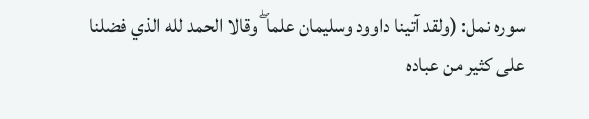سورہ نمل: (ولقد آتينا داوود وسليمان علما ۖ وقالا الحمد لله الذي فضلنا على كثير من عباده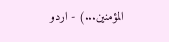المؤمنين...) - اردو